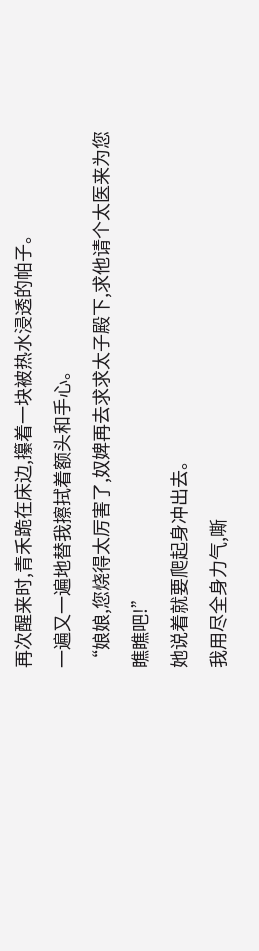再次醒来时,青禾跪在床边,攥着一块被热水浸透的帕子。
一遍又一遍地替我擦拭着额头和手心。
“娘娘,您烧得太厉害了,奴婢再去求求太子殿下,求他请个太医来为您瞧瞧吧!”
她说着就要爬起身冲出去。
我用尽全身力气,嘶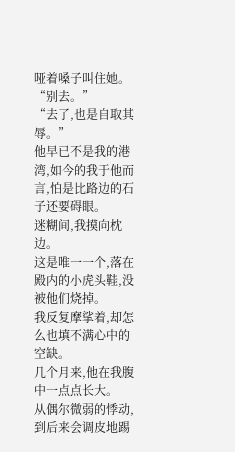哑着嗓子叫住她。
“别去。”
“去了,也是自取其辱。”
他早已不是我的港湾,如今的我于他而言,怕是比路边的石子还要碍眼。
迷糊间,我摸向枕边。
这是唯一一个,落在殿内的小虎头鞋,没被他们烧掉。
我反复摩挲着,却怎么也填不满心中的空缺。
几个月来,他在我腹中一点点长大。
从偶尔微弱的悸动,到后来会调皮地踢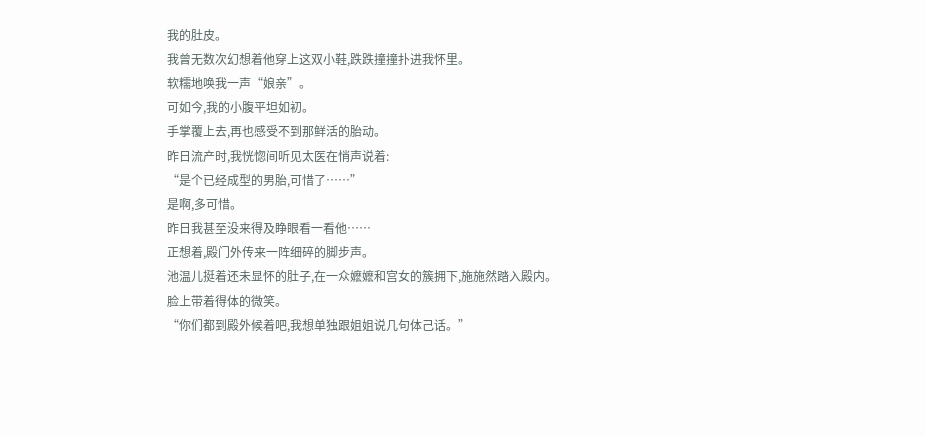我的肚皮。
我曾无数次幻想着他穿上这双小鞋,跌跌撞撞扑进我怀里。
软糯地唤我一声“娘亲”。
可如今,我的小腹平坦如初。
手掌覆上去,再也感受不到那鲜活的胎动。
昨日流产时,我恍惚间听见太医在悄声说着:
“是个已经成型的男胎,可惜了……”
是啊,多可惜。
昨日我甚至没来得及睁眼看一看他……
正想着,殿门外传来一阵细碎的脚步声。
池温儿挺着还未显怀的肚子,在一众嬷嬷和宫女的簇拥下,施施然踏入殿内。
脸上带着得体的微笑。
“你们都到殿外候着吧,我想单独跟姐姐说几句体己话。”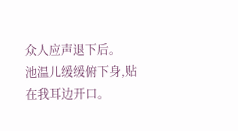众人应声退下后。
池温儿缓缓俯下身,贴在我耳边开口。